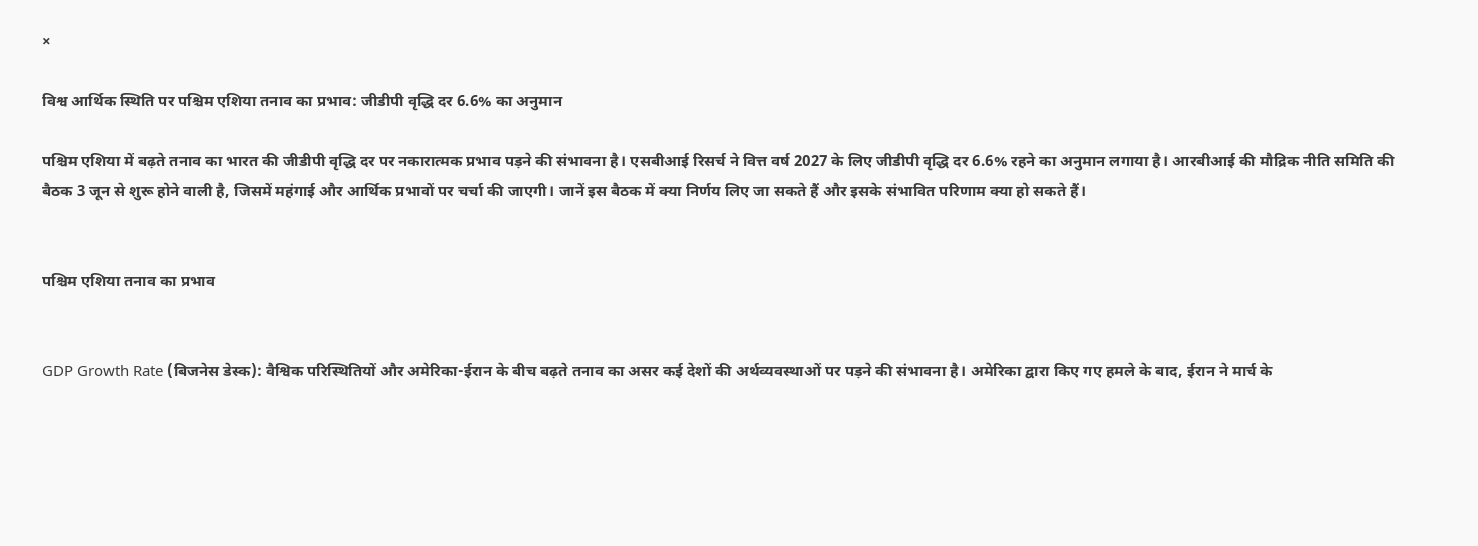×

विश्व आर्थिक स्थिति पर पश्चिम एशिया तनाव का प्रभाव: जीडीपी वृद्धि दर 6.6% का अनुमान

पश्चिम एशिया में बढ़ते तनाव का भारत की जीडीपी वृद्धि दर पर नकारात्मक प्रभाव पड़ने की संभावना है। एसबीआई रिसर्च ने वित्त वर्ष 2027 के लिए जीडीपी वृद्धि दर 6.6% रहने का अनुमान लगाया है। आरबीआई की मौद्रिक नीति समिति की बैठक 3 जून से शुरू होने वाली है, जिसमें महंगाई और आर्थिक प्रभावों पर चर्चा की जाएगी। जानें इस बैठक में क्या निर्णय लिए जा सकते हैं और इसके संभावित परिणाम क्या हो सकते हैं।


पश्चिम एशिया तनाव का प्रभाव


GDP Growth Rate (बिजनेस डेस्क): वैश्विक परिस्थितियों और अमेरिका-ईरान के बीच बढ़ते तनाव का असर कई देशों की अर्थव्यवस्थाओं पर पड़ने की संभावना है। अमेरिका द्वारा किए गए हमले के बाद, ईरान ने मार्च के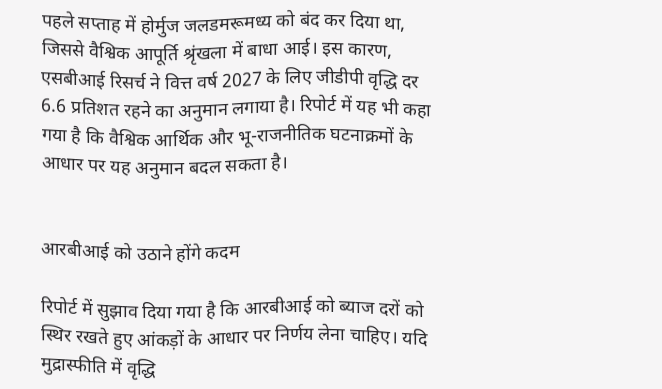पहले सप्ताह में होर्मुज जलडमरूमध्य को बंद कर दिया था, जिससे वैश्विक आपूर्ति श्रृंखला में बाधा आई। इस कारण, एसबीआई रिसर्च ने वित्त वर्ष 2027 के लिए जीडीपी वृद्धि दर 6.6 प्रतिशत रहने का अनुमान लगाया है। रिपोर्ट में यह भी कहा गया है कि वैश्विक आर्थिक और भू-राजनीतिक घटनाक्रमों के आधार पर यह अनुमान बदल सकता है।


आरबीआई को उठाने होंगे कदम

रिपोर्ट में सुझाव दिया गया है कि आरबीआई को ब्याज दरों को स्थिर रखते हुए आंकड़ों के आधार पर निर्णय लेना चाहिए। यदि मुद्रास्फीति में वृद्धि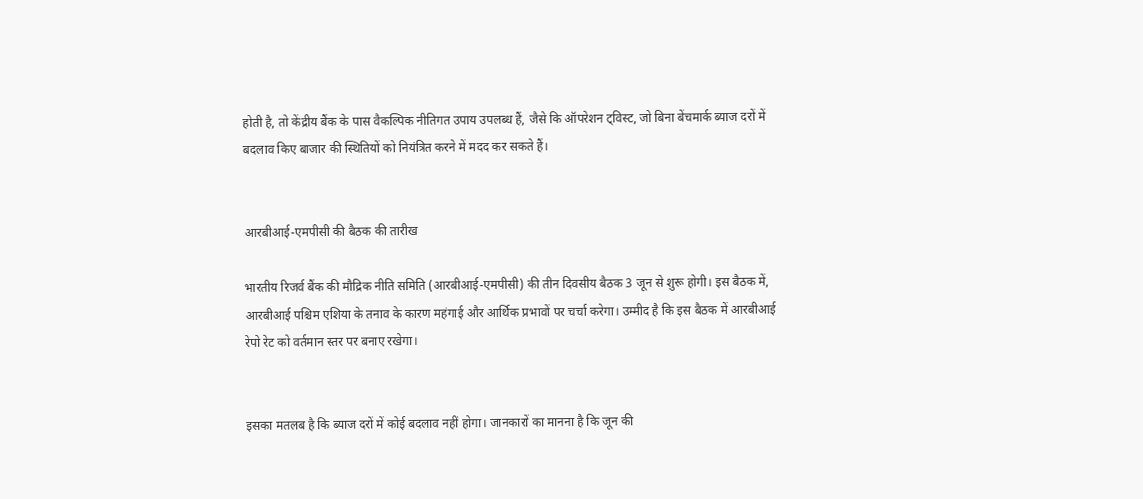होती है, तो केंद्रीय बैंक के पास वैकल्पिक नीतिगत उपाय उपलब्ध हैं, जैसे कि ऑपरेशन ट्विस्ट, जो बिना बेंचमार्क ब्याज दरों में बदलाव किए बाजार की स्थितियों को नियंत्रित करने में मदद कर सकते हैं।


आरबीआई-एमपीसी की बैठक की तारीख

भारतीय रिजर्व बैंक की मौद्रिक नीति समिति (आरबीआई-एमपीसी) की तीन दिवसीय बैठक 3 जून से शुरू होगी। इस बैठक में, आरबीआई पश्चिम एशिया के तनाव के कारण महंगाई और आर्थिक प्रभावों पर चर्चा करेगा। उम्मीद है कि इस बैठक में आरबीआई रेपो रेट को वर्तमान स्तर पर बनाए रखेगा।


इसका मतलब है कि ब्याज दरों में कोई बदलाव नहीं होगा। जानकारों का मानना है कि जून की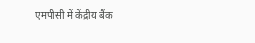एमपीसी में केंद्रीय बैंक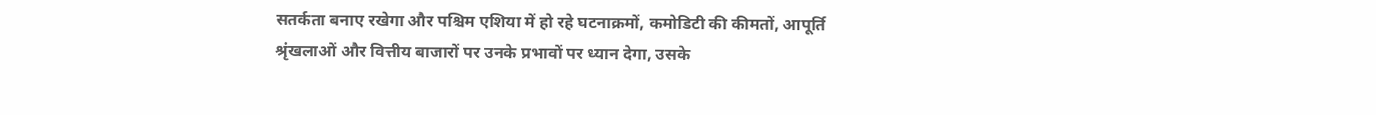सतर्कता बनाए रखेगा और पश्चिम एशिया में हो रहे घटनाक्रमों, कमोडिटी की कीमतों, आपूर्ति श्रृंखलाओं और वित्तीय बाजारों पर उनके प्रभावों पर ध्यान देगा, उसके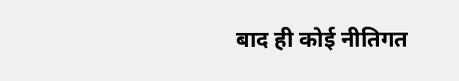बाद ही कोई नीतिगत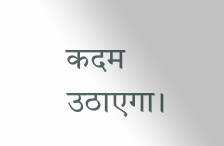कदम उठाएगा।